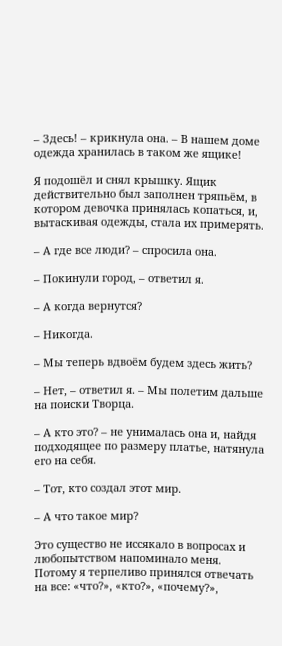– Здесь! – крикнула она. – В нашем доме одежда хранилась в таком же ящике!

Я подошёл и снял крышку. Ящик действительно был заполнен тряпьём, в котором девочка принялась копаться, и, вытаскивая одежды, стала их примерять.

– А где все люди? – спросила она.

– Покинули город, – ответил я.

– А когда вернутся?

– Никогда.

– Мы теперь вдвоём будем здесь жить?

– Нет, – ответил я. – Мы полетим дальше на поиски Творца.

– А кто это? – не унималась она и, найдя подходящее по размеру платье, натянула его на себя.

– Тот, кто создал этот мир.

– А что такое мир?

Это существо не иссякало в вопросах и любопытством напоминало меня. Потому я терпеливо принялся отвечать на все: «что?», «кто?», «почему?»,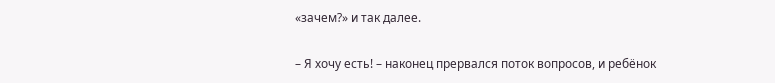«зачем?» и так далее.

– Я хочу есть! – наконец прервался поток вопросов, и ребёнок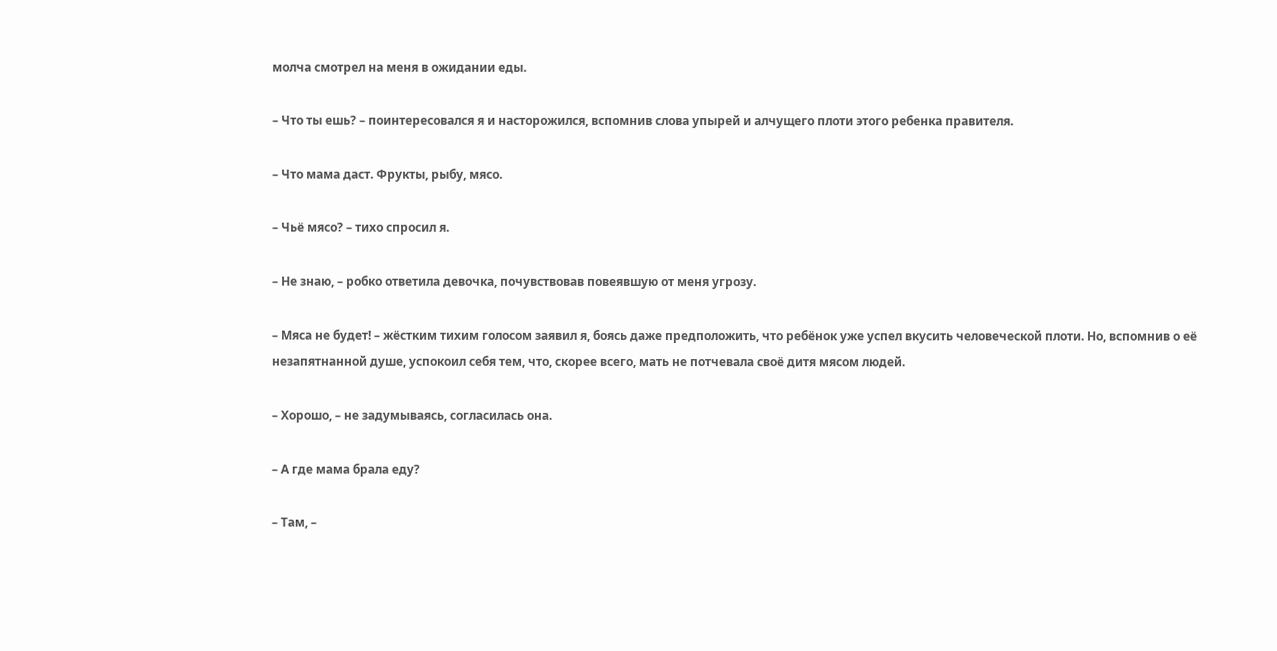молча смотрел на меня в ожидании еды.

– Что ты ешь? – поинтересовался я и насторожился, вспомнив слова упырей и алчущего плоти этого ребенка правителя.

– Что мама даст. Фрукты, рыбу, мясо.

– Чьё мясо? – тихо спросил я.

– Не знаю, – робко ответила девочка, почувствовав повеявшую от меня угрозу.

– Мяса не будет! – жёстким тихим голосом заявил я, боясь даже предположить, что ребёнок уже успел вкусить человеческой плоти. Но, вспомнив о её незапятнанной душе, успокоил себя тем, что, скорее всего, мать не потчевала своё дитя мясом людей.

– Хорошо, – не задумываясь, согласилась она.

– А где мама брала еду?

– Там, –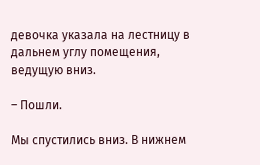девочка указала на лестницу в дальнем углу помещения, ведущую вниз.

– Пошли.

Мы спустились вниз. В нижнем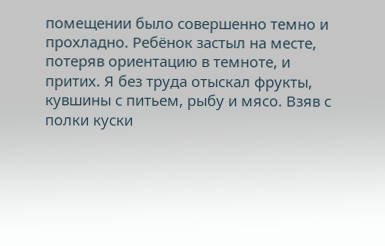помещении было совершенно темно и прохладно. Ребёнок застыл на месте, потеряв ориентацию в темноте, и притих. Я без труда отыскал фрукты, кувшины с питьем, рыбу и мясо. Взяв с полки куски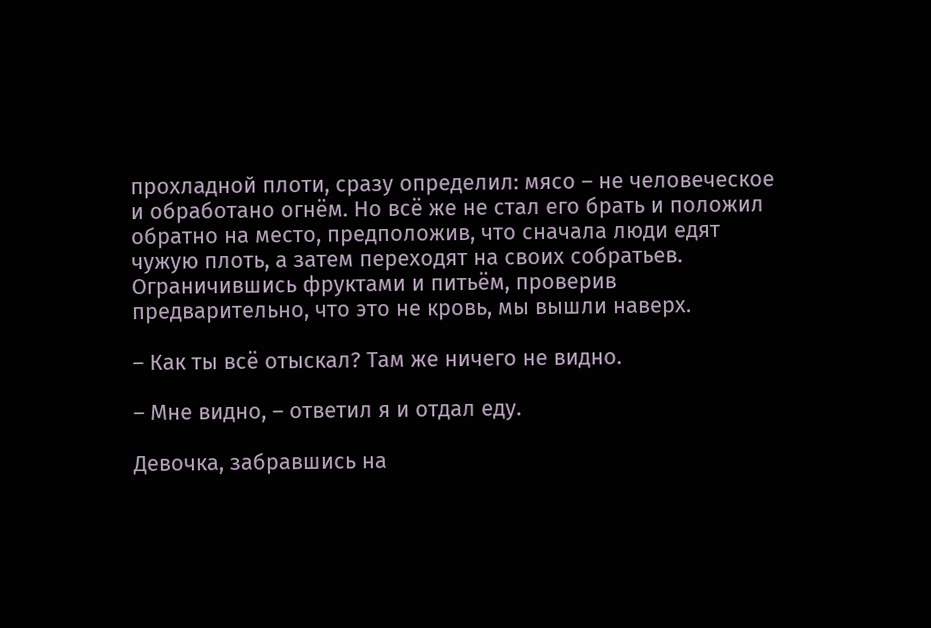прохладной плоти, сразу определил: мясо – не человеческое и обработано огнём. Но всё же не стал его брать и положил обратно на место, предположив, что сначала люди едят чужую плоть, а затем переходят на своих собратьев. Ограничившись фруктами и питьём, проверив предварительно, что это не кровь, мы вышли наверх.

– Как ты всё отыскал? Там же ничего не видно.

– Мне видно, – ответил я и отдал еду.

Девочка, забравшись на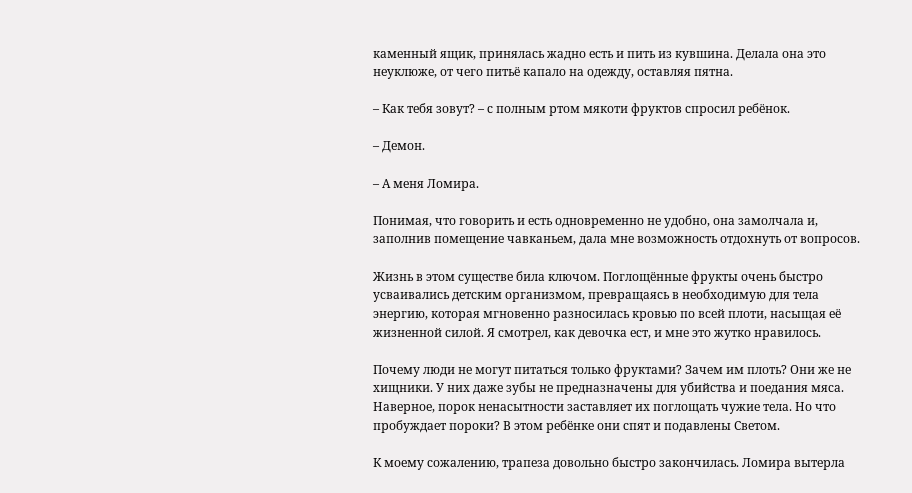каменный ящик, принялась жадно есть и пить из кувшина. Делала она это неуклюже, от чего питьё капало на одежду, оставляя пятна.

– Как тебя зовут? – с полным ртом мякоти фруктов спросил ребёнок.

– Демон.

– А меня Ломира.

Понимая, что говорить и есть одновременно не удобно, она замолчала и, заполнив помещение чавканьем, дала мне возможность отдохнуть от вопросов.

Жизнь в этом существе била ключом. Поглощённые фрукты очень быстро усваивались детским организмом, превращаясь в необходимую для тела энергию, которая мгновенно разносилась кровью по всей плоти, насыщая её жизненной силой. Я смотрел, как девочка ест, и мне это жутко нравилось.

Почему люди не могут питаться только фруктами? Зачем им плоть? Они же не хищники. У них даже зубы не предназначены для убийства и поедания мяса. Наверное, порок ненасытности заставляет их поглощать чужие тела. Но что пробуждает пороки? В этом ребёнке они спят и подавлены Светом.

К моему сожалению, трапеза довольно быстро закончилась. Ломира вытерла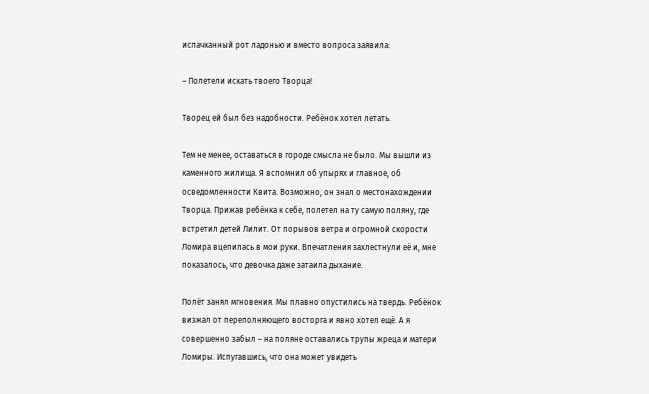испачканный рот ладонью и вместо вопроса заявила:

– Полетели искать твоего Творца!

Творец ей был без надобности. Ребёнок хотел летать.

Тем не менее, оставаться в городе смысла не было. Мы вышли из каменного жилища. Я вспомнил об упырях и главное, об осведомленности Квита. Возможно, он знал о местонахождении Творца. Прижав ребёнка к себе, полетел на ту самую поляну, где встретил детей Лилит. От порывов ветра и огромной скорости Ломира вцепилась в мои руки. Впечатления захлестнули её и, мне показалось, что девочка даже затаила дыхание.

Полёт занял мгновения. Мы плавно опустились на твердь. Ребёнок визжал от переполняющего восторга и явно хотел ещё. А я совершенно забыл – на поляне оставались трупы жреца и матери Ломиры. Испугавшись, что она может увидеть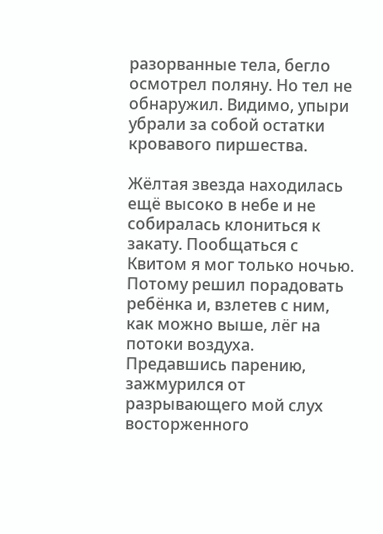разорванные тела, бегло осмотрел поляну. Но тел не обнаружил. Видимо, упыри убрали за собой остатки кровавого пиршества.

Жёлтая звезда находилась ещё высоко в небе и не собиралась клониться к закату. Пообщаться с Квитом я мог только ночью. Потому решил порадовать ребёнка и, взлетев с ним, как можно выше, лёг на потоки воздуха. Предавшись парению, зажмурился от разрывающего мой слух восторженного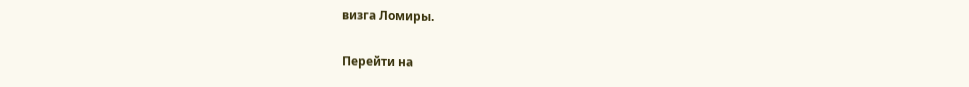визга Ломиры.

Перейти на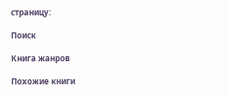страницу:

Поиск

Книга жанров

Похожие книги